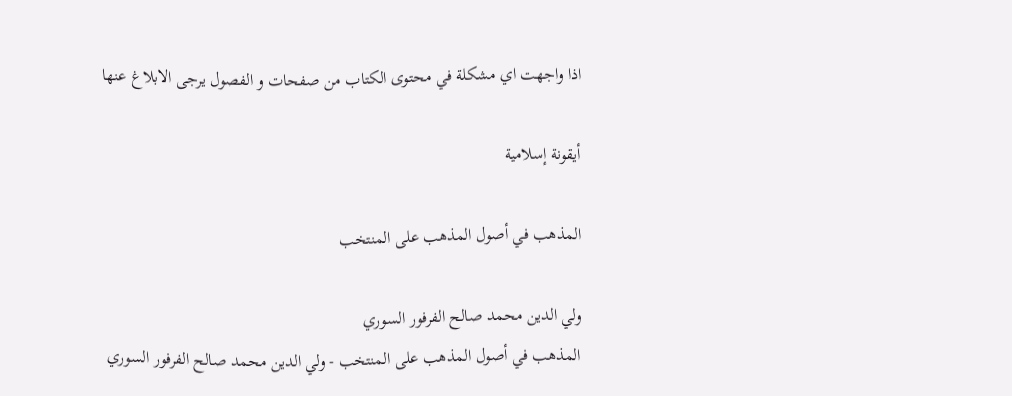اذا واجهت اي مشكلة في محتوى الكتاب من صفحات و الفصول يرجى الابلاغ عنها

أيقونة إسلامية

المذهب في أصول المذهب على المنتخب

ولي الدين محمد صالح الفرفور السوري
المذهب في أصول المذهب على المنتخب - ولي الدين محمد صالح الفرفور السوري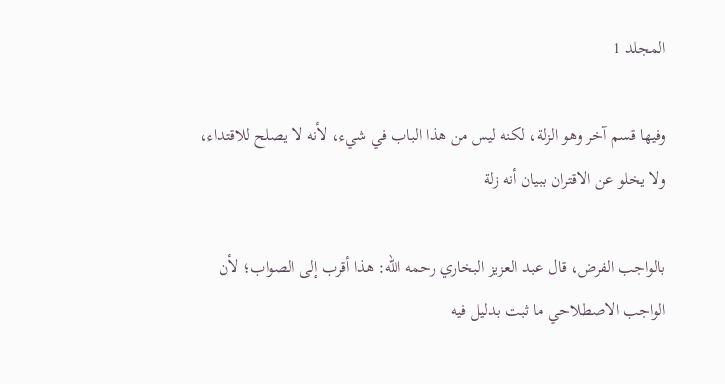المجلد 1

وفيها قسم آخر وهو الزلة، لكنه ليس من هذا الباب في شيء، لأنه لا يصلح للاقتداء، ولا يخلو عن الاقتران ببيان أنه زلة

بالواجب الفرض، قال عبد العزيز البخاري رحمه الله: هذا أقرب إلى الصواب؛ لأن الواجب الاصطلاحي ما ثبت بدليل فيه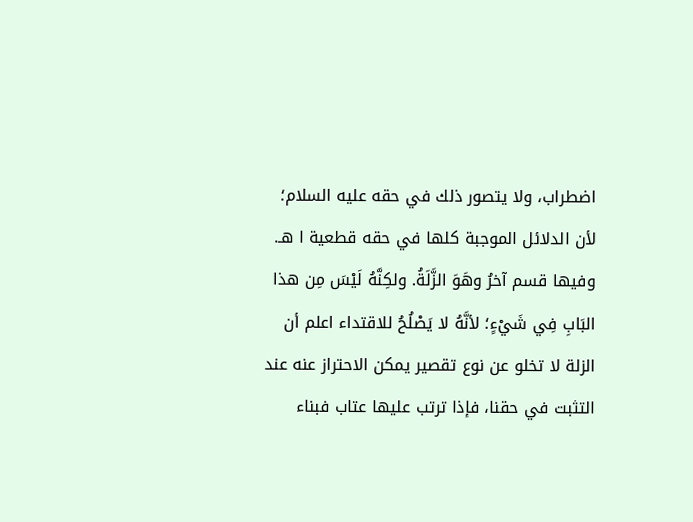اضطراب، ولا يتصور ذلك في حقه عليه السلام؛ لأن الدلائل الموجبة كلها في حقه قطعية ا هـ.
وفيها قسم آخرُ وهَوَ الزَّلَةُ. ولكِنَّهُ لَيْسَ مِن هذا البَابِ فِي شَيْءٍ؛ لأنَّهُ لا يَصْلُحُ للاقتداء اعلم أن الزلة لا تخلو عن نوع تقصير يمكن الاحتراز عنه عند التثبت في حقنا، فإذا ترتب عليها عتاب فبناء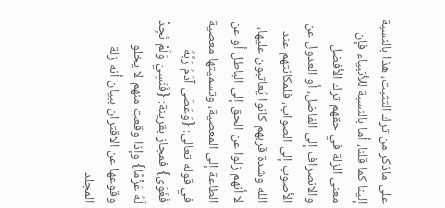على ماذكر من ترك التثبت، هذا بالنسبة إلينا كما قلنا، أما بالنسبة للأنبياء فإن معنى الزلة في حقهم ترك الأفضل والانصراف إلى الفاضل، أو العدول عن الأصوب إلى الصواب، فلمكانتهم عند الله وشدة قربهم كانوا يُعاتبون عليها، لا أنهم زلوا عن الحق إلى الباطل أو عن الطاعة إلى المعصية، وتسميتها معصية في قوله تعالى: {وَعَصَى آدَمُ رَبَّهُ فَغَوَى} فمجاز بقرينة: {فَنَسِيَ وَلَمْ نَجِدْ لَهُ عَزْمًا} وإذا وقعت منهم لا يخلو وقوعها عن الاقتران ببيان أنه زلة
المجلد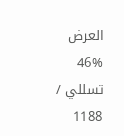العرض
46%
تسللي / 1188